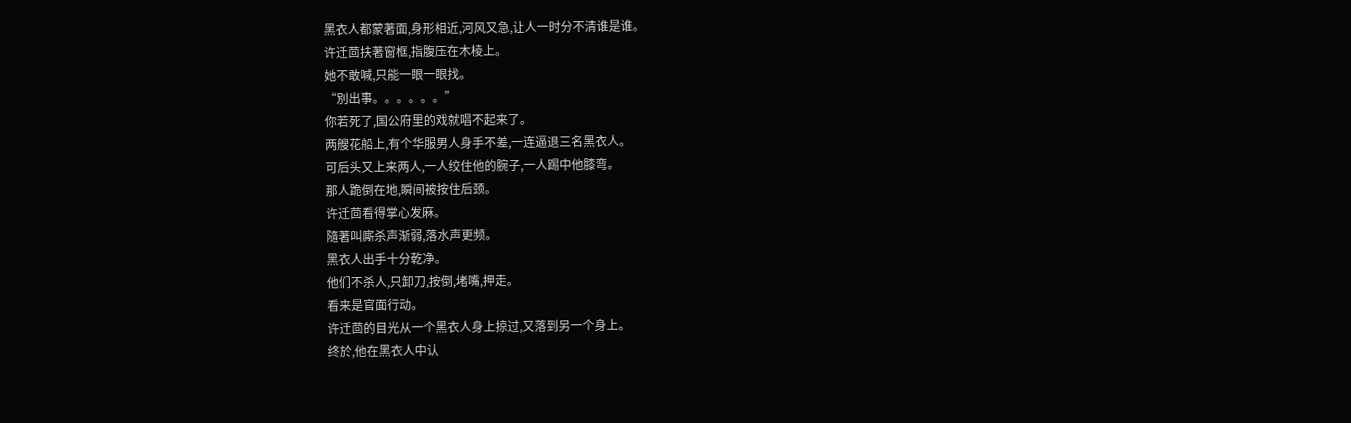黑衣人都蒙著面,身形相近,河风又急,让人一时分不清谁是谁。
许迁茴扶著窗框,指腹压在木棱上。
她不敢喊,只能一眼一眼找。
“別出事。。。。。。”
你若死了,国公府里的戏就唱不起来了。
两艘花船上,有个华服男人身手不差,一连逼退三名黑衣人。
可后头又上来两人,一人绞住他的腕子,一人踢中他膝弯。
那人跪倒在地,瞬间被按住后颈。
许迁茴看得掌心发麻。
隨著叫廝杀声渐弱,落水声更频。
黑衣人出手十分乾净。
他们不杀人,只卸刀,按倒,堵嘴,押走。
看来是官面行动。
许迁茴的目光从一个黑衣人身上掠过,又落到另一个身上。
终於,他在黑衣人中认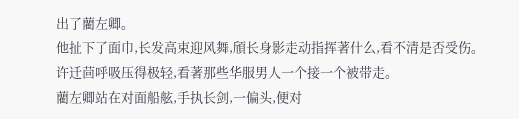出了藺左卿。
他扯下了面巾,长发高束迎风舞,頎长身影走动指挥著什么,看不清是否受伤。
许迁茴呼吸压得极轻,看著那些华服男人一个接一个被带走。
藺左卿站在对面船舷,手执长剑,一偏头,便对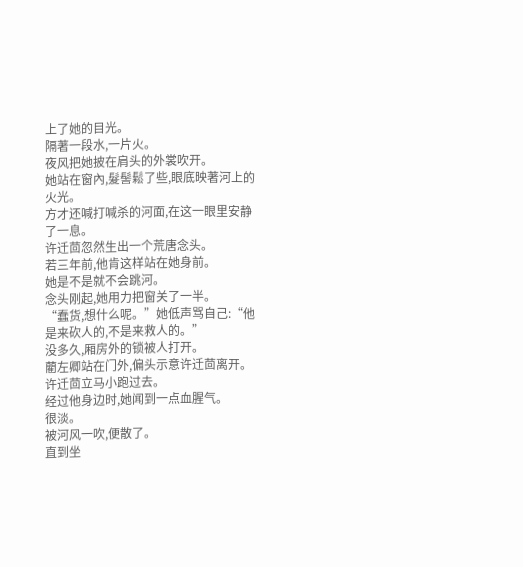上了她的目光。
隔著一段水,一片火。
夜风把她披在肩头的外裳吹开。
她站在窗內,髮髻鬆了些,眼底映著河上的火光。
方才还喊打喊杀的河面,在这一眼里安静了一息。
许迁茴忽然生出一个荒唐念头。
若三年前,他肯这样站在她身前。
她是不是就不会跳河。
念头刚起,她用力把窗关了一半。
“蠢货,想什么呢。”她低声骂自己:“他是来砍人的,不是来救人的。”
没多久,厢房外的锁被人打开。
藺左卿站在门外,偏头示意许迁茴离开。
许迁茴立马小跑过去。
经过他身边时,她闻到一点血腥气。
很淡。
被河风一吹,便散了。
直到坐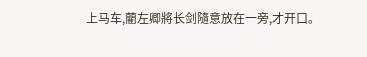上马车,藺左卿將长剑隨意放在一旁,才开口。